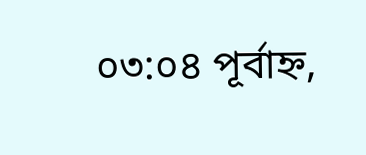০৩:০৪ পূর্বাহ্ন,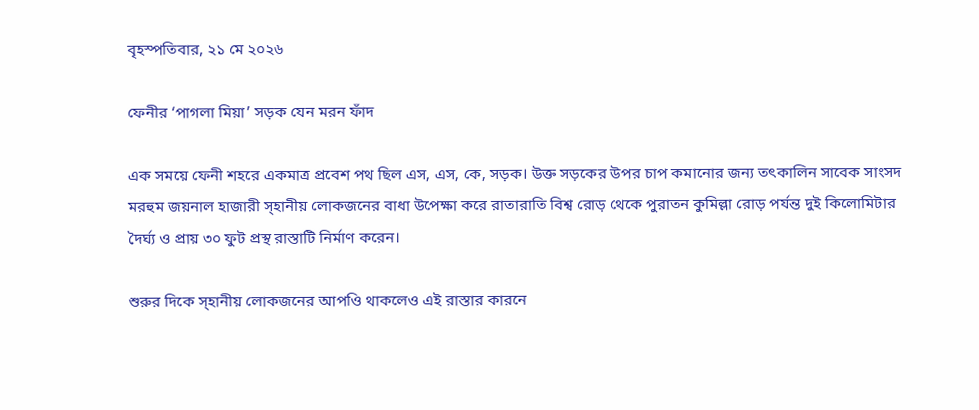বৃহস্পতিবার, ২১ মে ২০২৬

ফেনীর ‘পাগলা মিয়া’ সড়ক যেন মরন ফাঁদ

এক সময়ে ফেনী শহরে একমাত্র প্রবেশ পথ ছিল এস, এস, কে, সড়ক। উক্ত সড়কের উপর চাপ কমানোর জন্য তৎকালিন সাবেক সাংসদ মরহুম জয়নাল হাজারী স্হানীয় লোকজনের বাধা উপেক্ষা করে রাতারাতি বিশ্ব রোড় থেকে পুরাতন কুমিল্লা রোড় পর্যন্ত দুই কিলোমিটার দৈর্ঘ্য ও প্রায় ৩০ ফুট প্রস্থ রাস্তাটি নির্মাণ করেন।

শুরুর দিকে স্হানীয় লোকজনের আপওি থাকলেও এই রাস্তার কারনে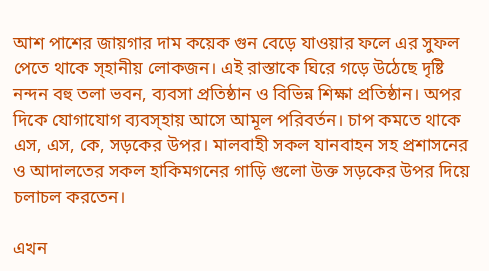আশ পাশের জায়গার দাম কয়েক গুন বেড়ে যাওয়ার ফলে এর সুফল পেতে থাকে স্হানীয় লোকজন। এই রাস্তাকে ঘিরে গড়ে উঠেছে দৃষ্টি নন্দন বহু তলা ভবন, ব্যবসা প্রতিষ্ঠান ও বিভিন্ন শিক্ষা প্রতিষ্ঠান। অপর দিকে যোগাযোগ ব্যবস্হায় আসে আমূল পরিবর্তন। চাপ কমতে থাকে এস, এস, কে, সড়কের উপর। মালবাহী সকল যানবাহন সহ প্রশাসনের ও আদালতের সকল হাকিমগনের গাড়ি গুলো উক্ত সড়কের উপর দিয়ে চলাচল করতেন।

এখন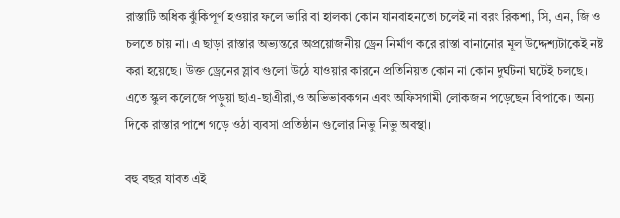রাস্তাটি অধিক ঝুঁকিপূর্ণ হওয়ার ফলে ভারি বা হালকা কোন যানবাহনতো চলেই না বরং রিকশা, সি, এন, জি ও চলতে চায় না। এ ছাড়া রাস্তার অভ্যন্তরে অপ্রয়োজনীয় ড্রেন নির্মাণ করে রাস্তা বানানোর মূল উদ্দেশ্যটাকেই নষ্ট করা হয়েছে। উক্ত ড্রেনের স্লাব গুলো উঠে যাওয়ার কারনে প্রতিনিয়ত কোন না কোন দুর্ঘটনা ঘটেই চলছে। এতে স্কুল কলেজে পড়ুয়া ছাএ-ছাএীরা,ও অভিভাবকগন এবং অফিসগামী লোকজন পড়েছেন বিপাকে। অন্য দিকে রাস্তার পাশে গড়ে ওঠা ব্যবসা প্রতিষ্ঠান গুলোর নিভু নিভু অবস্থা।

বহু বছর যাবত এই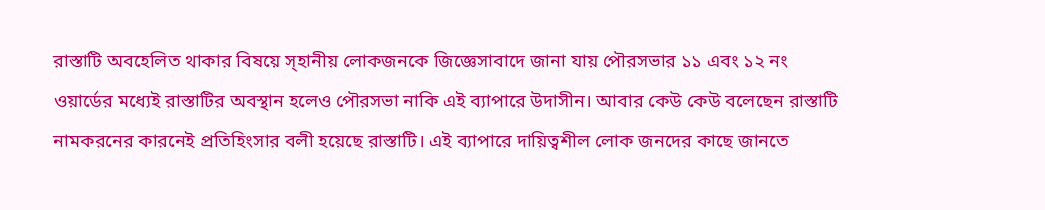রাস্তাটি অবহেলিত থাকার বিষয়ে স্হানীয় লোকজনকে জিজ্ঞেসাবাদে জানা যায় পৌরসভার ১১ এবং ১২ নং ওয়ার্ডের মধ্যেই রাস্তাটির অবস্থান হলেও পৌরসভা নাকি এই ব্যাপারে উদাসীন। আবার কেউ কেউ বলেছেন রাস্তাটি নামকরনের কারনেই প্রতিহিংসার বলী হয়েছে রাস্তাটি। এই ব্যাপারে দায়িত্বশীল লোক জনদের কাছে জানতে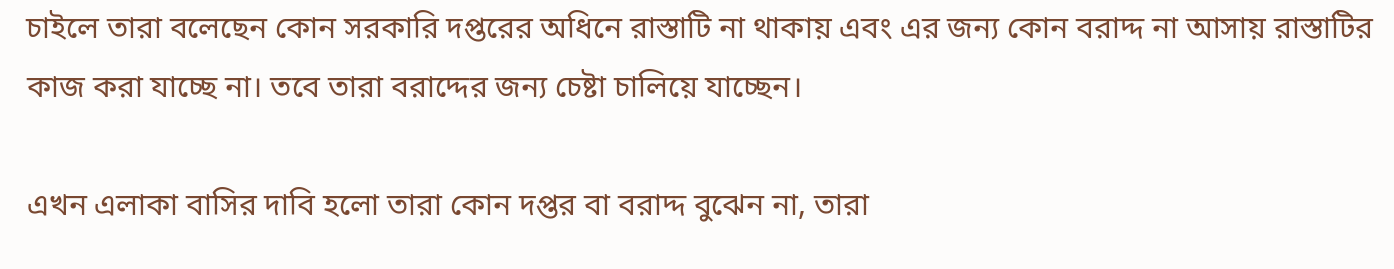চাইলে তারা বলেছেন কোন সরকারি দপ্তরের অধিনে রাস্তাটি না থাকায় এবং এর জন্য কোন বরাদ্দ না আসায় রাস্তাটির কাজ করা যাচ্ছে না। তবে তারা বরাদ্দের জন্য চেষ্টা চালিয়ে যাচ্ছেন।

এখন এলাকা বাসির দাবি হলো তারা কোন দপ্তর বা বরাদ্দ বুঝেন না, তারা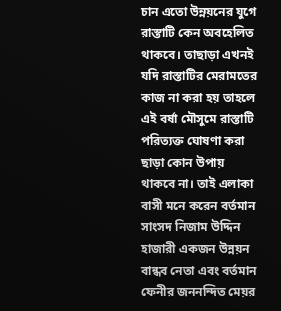চান এতো উন্নয়নের যুগে রাস্তাটি কেন অবহেলিত থাকবে। তাছাড়া এখনই যদি রাস্তাটির মেরামতের কাজ না করা হয় তাহলে এই বর্ষা মৌসুমে রাস্তাটি পরিত্যক্ত ঘোষণা করা ছাড়া কোন উপায় থাকবে না। তাই এলাকা বাসী মনে করেন বর্তমান সাংসদ নিজাম উদ্দিন হাজারী একজন উন্নয়ন বান্ধব নেতা এবং বর্তমান ফেনীর জননন্দিত মেয়র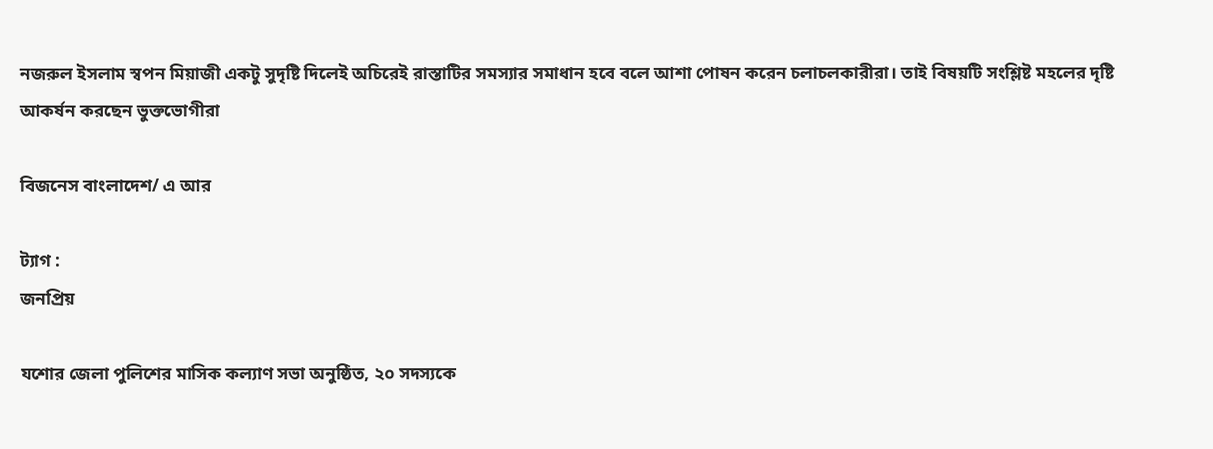নজরুল ইসলাম স্বপন মিয়াজী একটু সুদৃষ্টি দিলেই অচিরেই রাস্তাটির সমস্যার সমাধান হবে বলে আশা পোষন করেন চলাচলকারীরা। তাই বিষয়টি সংশ্লিষ্ট মহলের দৃষ্টি আকর্ষন করছেন ভুক্তভোগীরা

বিজনেস বাংলাদেশ/ এ আর

ট্যাগ :
জনপ্রিয়

যশোর জেলা পুলিশের মাসিক কল্যাণ সভা অনুষ্ঠিত, ২০ সদস্যকে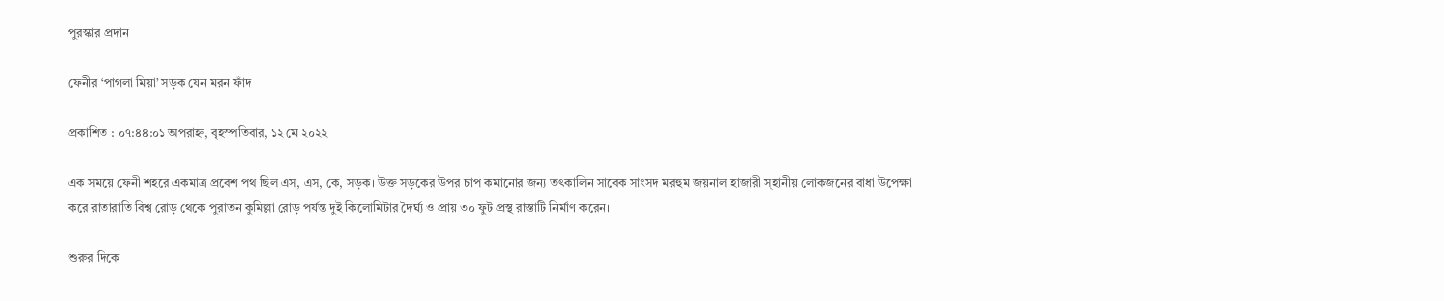পুরস্কার প্রদান

ফেনীর ‘পাগলা মিয়া’ সড়ক যেন মরন ফাঁদ

প্রকাশিত : ০৭:৪৪:০১ অপরাহ্ন, বৃহস্পতিবার, ১২ মে ২০২২

এক সময়ে ফেনী শহরে একমাত্র প্রবেশ পথ ছিল এস, এস, কে, সড়ক। উক্ত সড়কের উপর চাপ কমানোর জন্য তৎকালিন সাবেক সাংসদ মরহুম জয়নাল হাজারী স্হানীয় লোকজনের বাধা উপেক্ষা করে রাতারাতি বিশ্ব রোড় থেকে পুরাতন কুমিল্লা রোড় পর্যন্ত দুই কিলোমিটার দৈর্ঘ্য ও প্রায় ৩০ ফুট প্রস্থ রাস্তাটি নির্মাণ করেন।

শুরুর দিকে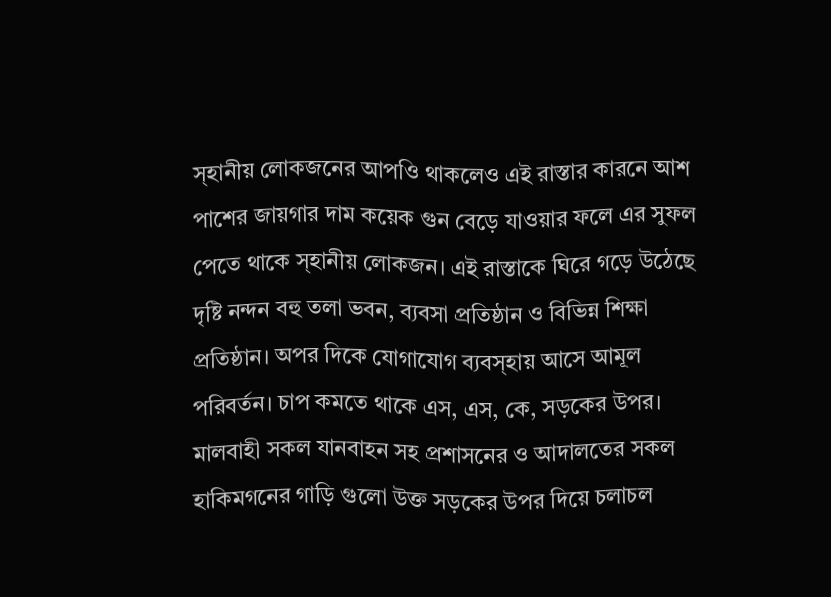স্হানীয় লোকজনের আপওি থাকলেও এই রাস্তার কারনে আশ পাশের জায়গার দাম কয়েক গুন বেড়ে যাওয়ার ফলে এর সুফল পেতে থাকে স্হানীয় লোকজন। এই রাস্তাকে ঘিরে গড়ে উঠেছে দৃষ্টি নন্দন বহু তলা ভবন, ব্যবসা প্রতিষ্ঠান ও বিভিন্ন শিক্ষা প্রতিষ্ঠান। অপর দিকে যোগাযোগ ব্যবস্হায় আসে আমূল পরিবর্তন। চাপ কমতে থাকে এস, এস, কে, সড়কের উপর। মালবাহী সকল যানবাহন সহ প্রশাসনের ও আদালতের সকল হাকিমগনের গাড়ি গুলো উক্ত সড়কের উপর দিয়ে চলাচল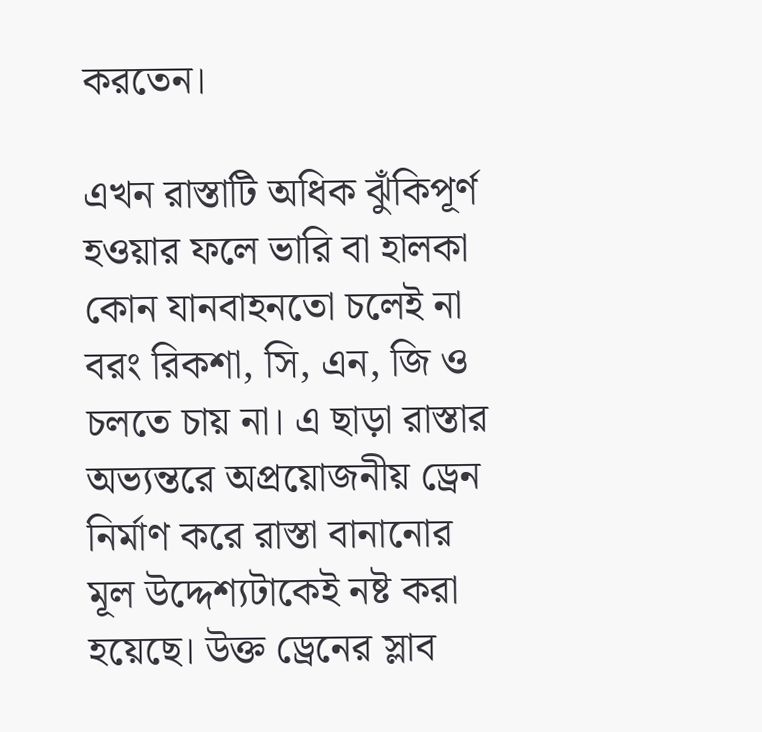করতেন।

এখন রাস্তাটি অধিক ঝুঁকিপূর্ণ হওয়ার ফলে ভারি বা হালকা কোন যানবাহনতো চলেই না বরং রিকশা, সি, এন, জি ও চলতে চায় না। এ ছাড়া রাস্তার অভ্যন্তরে অপ্রয়োজনীয় ড্রেন নির্মাণ করে রাস্তা বানানোর মূল উদ্দেশ্যটাকেই নষ্ট করা হয়েছে। উক্ত ড্রেনের স্লাব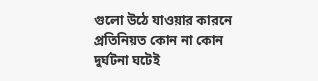গুলো উঠে যাওয়ার কারনে প্রতিনিয়ত কোন না কোন দুর্ঘটনা ঘটেই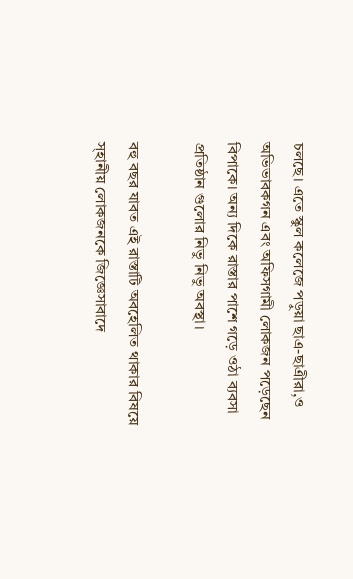চলছে। এতে স্কুল কলেজে পড়ুয়া ছাএ-ছাএীরা,ও অভিভাবকগন এবং অফিসগামী লোকজন পড়েছেন বিপাকে। অন্য দিকে রাস্তার পাশে গড়ে ওঠা ব্যবসা প্রতিষ্ঠান গুলোর নিভু নিভু অবস্থা।

বহু বছর যাবত এই রাস্তাটি অবহেলিত থাকার বিষয়ে স্হানীয় লোকজনকে জিজ্ঞেসাবাদে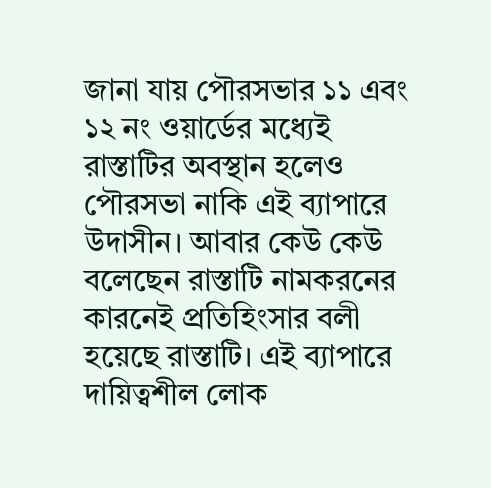জানা যায় পৌরসভার ১১ এবং ১২ নং ওয়ার্ডের মধ্যেই রাস্তাটির অবস্থান হলেও পৌরসভা নাকি এই ব্যাপারে উদাসীন। আবার কেউ কেউ বলেছেন রাস্তাটি নামকরনের কারনেই প্রতিহিংসার বলী হয়েছে রাস্তাটি। এই ব্যাপারে দায়িত্বশীল লোক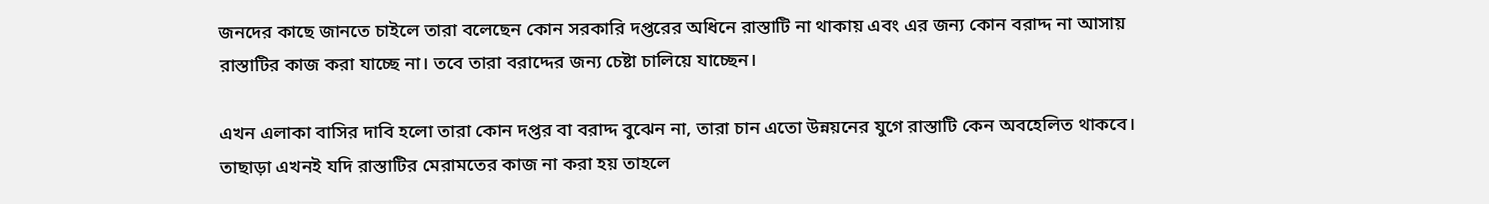জনদের কাছে জানতে চাইলে তারা বলেছেন কোন সরকারি দপ্তরের অধিনে রাস্তাটি না থাকায় এবং এর জন্য কোন বরাদ্দ না আসায় রাস্তাটির কাজ করা যাচ্ছে না। তবে তারা বরাদ্দের জন্য চেষ্টা চালিয়ে যাচ্ছেন।

এখন এলাকা বাসির দাবি হলো তারা কোন দপ্তর বা বরাদ্দ বুঝেন না, তারা চান এতো উন্নয়নের যুগে রাস্তাটি কেন অবহেলিত থাকবে। তাছাড়া এখনই যদি রাস্তাটির মেরামতের কাজ না করা হয় তাহলে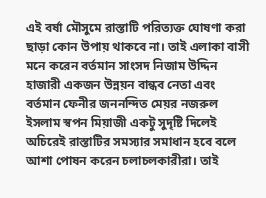এই বর্ষা মৌসুমে রাস্তাটি পরিত্যক্ত ঘোষণা করা ছাড়া কোন উপায় থাকবে না। তাই এলাকা বাসী মনে করেন বর্তমান সাংসদ নিজাম উদ্দিন হাজারী একজন উন্নয়ন বান্ধব নেতা এবং বর্তমান ফেনীর জননন্দিত মেয়র নজরুল ইসলাম স্বপন মিয়াজী একটু সুদৃষ্টি দিলেই অচিরেই রাস্তাটির সমস্যার সমাধান হবে বলে আশা পোষন করেন চলাচলকারীরা। তাই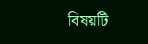বিষয়টি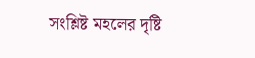সংশ্লিষ্ট মহলের দৃষ্টি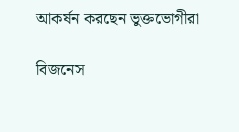আকর্ষন করছেন ভুক্তভোগীরা

বিজনেস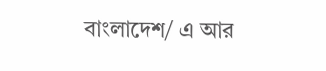বাংলাদেশ/ এ আর